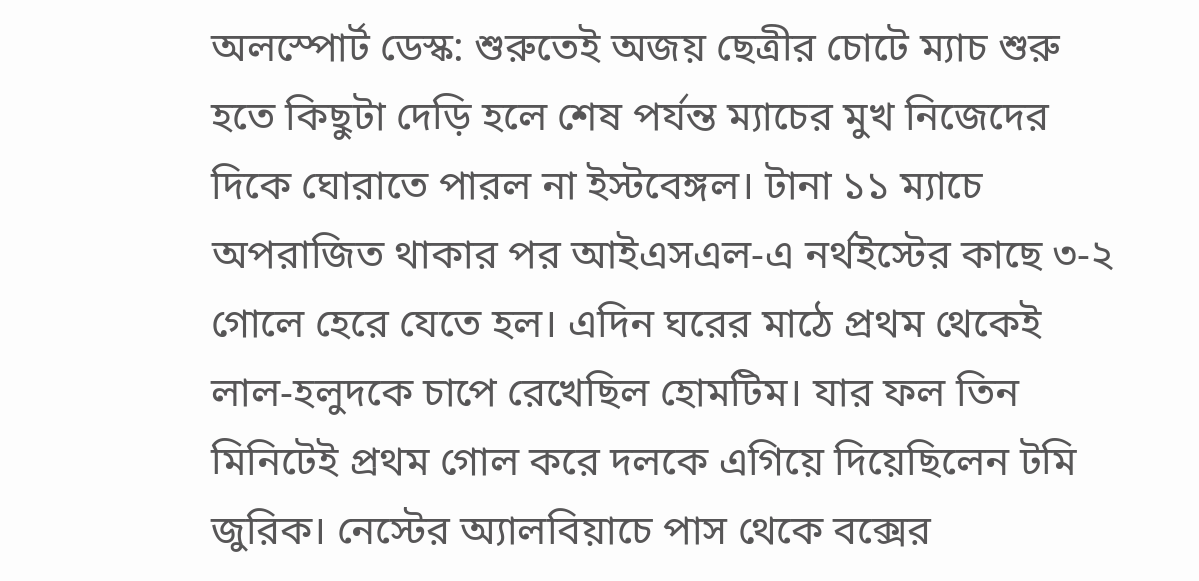অলস্পোর্ট ডেস্ক: শুরুতেই অজয় ছেত্রীর চোটে ম্যাচ শুরু হতে কিছুটা দেড়ি হলে শেষ পর্যন্ত ম্যাচের মুখ নিজেদের দিকে ঘোরাতে পারল না ইস্টবেঙ্গল। টানা ১১ ম্যাচে অপরাজিত থাকার পর আইএসএল-এ নর্থইস্টের কাছে ৩-২ গোলে হেরে যেতে হল। এদিন ঘরের মাঠে প্রথম থেকেই লাল-হলুদকে চাপে রেখেছিল হোমটিম। যার ফল তিন মিনিটেই প্রথম গোল করে দলকে এগিয়ে দিয়েছিলেন টমি জুরিক। নেস্টের অ্যালবিয়াচে পাস থেকে বক্সের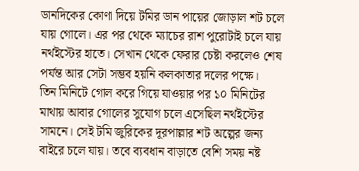ডানদিকের কোণা দিয়ে টমির ডান পায়ের জোড়াল শট চলে যায় গোলে। এর পর থেকে ম্যাচের রাশ পুরোটাই চলে যায় নর্থইস্টের হাতে। সেখান থেকে ফেরার চেষ্টা করলেও শেষ পর্যন্ত আর সেটা সম্ভব হয়নি কলকাতার দলের পক্ষে।
তিন মিনিটে গোল করে গিয়ে যাওয়ার পর ১০ মিনিটের মাথায় আবার গোলের সুযোগ চলে এসেছিল নর্থইস্টের সামনে। সেই টমি জুরিকের দূরপাল্লার শট অল্পের জন্য বাইরে চলে যায়। তবে ব্যবধান বাড়াতে বেশি সময় নষ্ট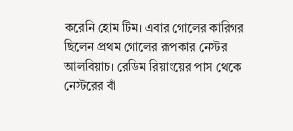করেনি হোম টিম। এবার গোলের কারিগর ছিলেন প্রথম গোলের রূপকার নেস্টর আলবিয়াচ। রেডিম রিয়াংয়ের পাস থেকে নেস্টরের বাঁ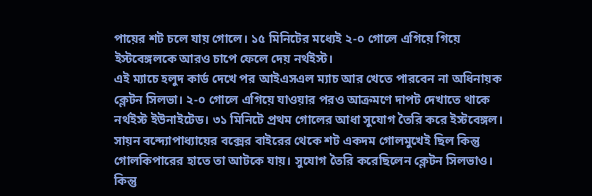পায়ের শট চলে যায় গোলে। ১৫ মিনিটের মধ্যেই ২-০ গোলে এগিয়ে গিয়ে ইস্টবেঙ্গলকে আরও চাপে ফেলে দেয় নর্থইস্ট।
এই ম্যাচে হলুদ কার্ড দেখে পর আইএসএল ম্যাচ আর খেতে পারবেন না অধিনায়ক ক্লেটন সিলভা। ২-০ গোলে এগিয়ে যাওয়ার পরও আক্রমণে দাপট দেখাতে থাকে নর্থইস্ট ইউনাইটেড। ৩১ মিনিটে প্রথম গোলের আধা সুযোগ তৈরি করে ইস্টবেঙ্গল। সায়ন বন্দ্যোপাধ্যায়ের বক্সের বাইরের থেকে শট একদম গোলমুখেই ছিল কিন্তু গোলকিপারের হাতে তা আটকে যায়। সুযোগ তৈরি করেছিলেন ক্লেটন সিলভাও। কিন্তু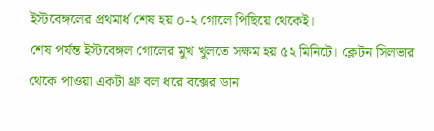ইস্টবেঙ্গলের প্রথমার্ধ শেষ হয় ০-২ গোলে পিছিয়ে থেকেই।
শেষ পর্যন্ত ইস্টবেঙ্গল গোলের মুখ খুলতে সক্ষম হয় ৫২ মিনিটে। ক্লেটন সিলভার থেকে পাওয়া একটা থ্রু বল ধরে বক্সের ডান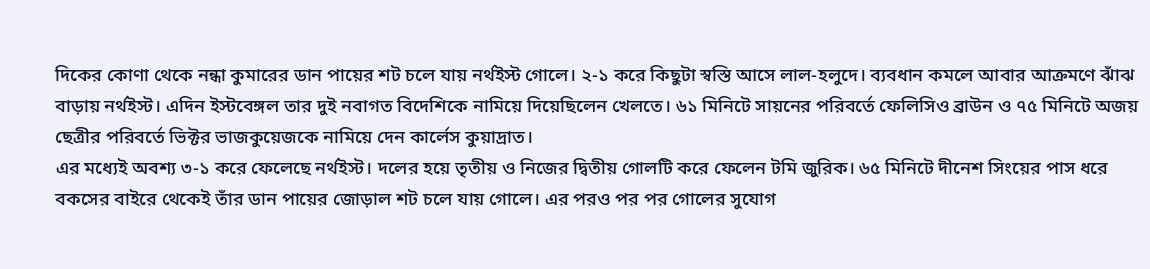দিকের কোণা থেকে নন্ধা কুমারের ডান পায়ের শট চলে যায় নর্থইস্ট গোলে। ২-১ করে কিছুটা স্বস্তি আসে লাল-হলুদে। ব্যবধান কমলে আবার আক্রমণে ঝাঁঝ বাড়ায় নর্থইস্ট। এদিন ইস্টবেঙ্গল তার দুই নবাগত বিদেশিকে নামিয়ে দিয়েছিলেন খেলতে। ৬১ মিনিটে সায়নের পরিবর্তে ফেলিসিও ব্রাউন ও ৭৫ মিনিটে অজয় ছেত্রীর পরিবর্তে ভিক্টর ভাজকুয়েজকে নামিয়ে দেন কার্লেস কুয়াদ্রাত।
এর মধ্যেই অবশ্য ৩-১ করে ফেলেছে নর্থইস্ট। দলের হয়ে তৃতীয় ও নিজের দ্বিতীয় গোলটি করে ফেলেন টমি জুরিক। ৬৫ মিনিটে দীনেশ সিংয়ের পাস ধরে বকসের বাইরে থেকেই তাঁর ডান পায়ের জোড়াল শট চলে যায় গোলে। এর পরও পর পর গোলের সুযোগ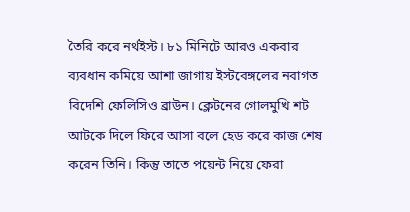তৈরি করে নর্থইস্ট। ৮১ মিনিটে আরও একবার ব্যবধান কমিয়ে আশা জাগায় ইস্টবেঙ্গলের নবাগত বিদেশি ফেলিসিও ব্রাউন। ক্লেটনের গোলমুখি শট আটকে দিলে ফিরে আসা বলে হেড করে কাজ শেষ করেন তিনি। কিন্তু তাতে পয়েন্ট নিয়ে ফেরা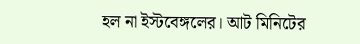হল না ইস্টবেঙ্গলের। আট মিনিটের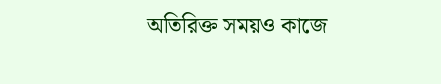অতিরিক্ত সময়ও কাজে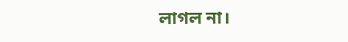লাগল না।